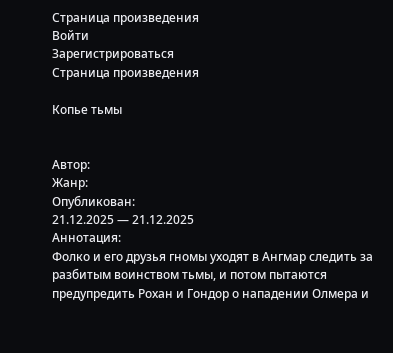Страница произведения
Войти
Зарегистрироваться
Страница произведения

Копье тьмы


Автор:
Жанр:
Опубликован:
21.12.2025 — 21.12.2025
Аннотация:
Фолко и его друзья гномы уходят в Ангмар следить за разбитым воинством тьмы, и потом пытаются предупредить Рохан и Гондор о нападении Олмера и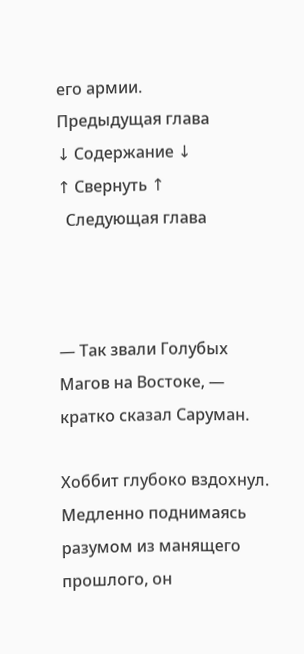его армии.
Предыдущая глава
↓ Содержание ↓
↑ Свернуть ↑
  Следующая глава



— Так звали Голубых Магов на Востоке, — кратко сказал Саруман.

Хоббит глубоко вздохнул. Медленно поднимаясь разумом из манящего прошлого, он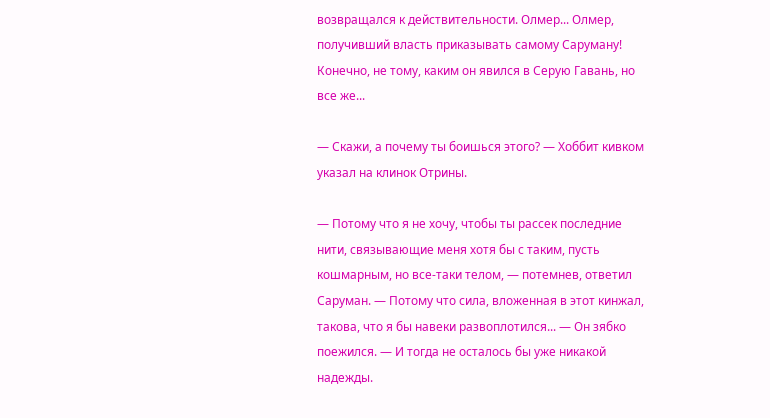возвращался к действительности. Олмер... Олмер, получивший власть приказывать самому Саруману! Конечно, не тому, каким он явился в Серую Гавань, но все же...

— Скажи, а почему ты боишься этого? — Хоббит кивком указал на клинок Отрины.

— Потому что я не хочу, чтобы ты рассек последние нити, связывающие меня хотя бы с таким, пусть кошмарным, но все-таки телом, — потемнев, ответил Саруман. — Потому что сила, вложенная в этот кинжал, такова, что я бы навеки развоплотился... — Он зябко поежился. — И тогда не осталось бы уже никакой надежды.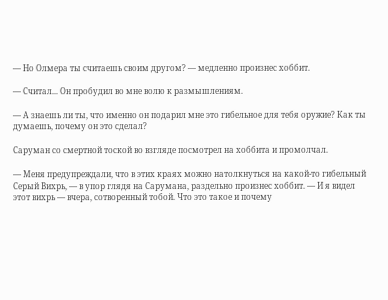— Но Олмера ты считаешь своим другом? — медленно произнес хоббит.

— Считал... Он пробудил во мне волю к размышлениям.

— А знаешь ли ты, что именно он подарил мне это гибельное для тебя оружие? Как ты думаешь, почему он это сделал?

Саруман со смертной тоской во взгляде посмотрел на хоббита и промолчал.

— Меня предупреждали, что в этих краях можно натолкнуться на какой-то гибельный Серый Вихрь, — в упор глядя на Сарумана, раздельно произнес хоббит. — И я видел этот вихрь — вчера, сотворенный тобой. Что это такое и почему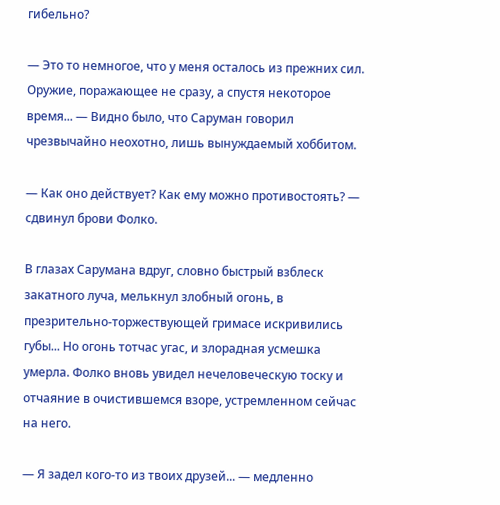гибельно?

— Это то немногое, что у меня осталось из прежних сил. Оружие, поражающее не сразу, а спустя некоторое время... — Видно было, что Саруман говорил чрезвычайно неохотно, лишь вынуждаемый хоббитом.

— Как оно действует? Как ему можно противостоять? — сдвинул брови Фолко.

В глазах Сарумана вдруг, словно быстрый взблеск закатного луча, мелькнул злобный огонь, в презрительно-торжествующей гримасе искривились губы... Но огонь тотчас угас, и злорадная усмешка умерла. Фолко вновь увидел нечеловеческую тоску и отчаяние в очистившемся взоре, устремленном сейчас на него.

— Я задел кого-то из твоих друзей... — медленно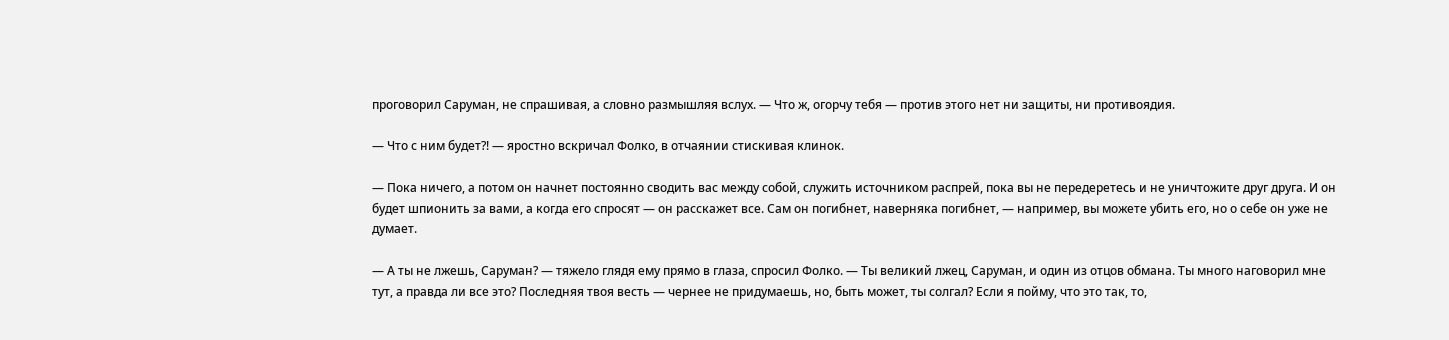проговорил Саруман, не спрашивая, а словно размышляя вслух. — Что ж, огорчу тебя — против этого нет ни защиты, ни противоядия.

— Что с ним будет?! — яростно вскричал Фолко, в отчаянии стискивая клинок.

— Пока ничего, а потом он начнет постоянно сводить вас между собой, служить источником распрей, пока вы не передеретесь и не уничтожите друг друга. И он будет шпионить за вами, а когда его спросят — он расскажет все. Сам он погибнет, наверняка погибнет, — например, вы можете убить его, но о себе он уже не думает.

— А ты не лжешь, Саруман? — тяжело глядя ему прямо в глаза, спросил Фолко. — Ты великий лжец, Саруман, и один из отцов обмана. Ты много наговорил мне тут, а правда ли все это? Последняя твоя весть — чернее не придумаешь, но, быть может, ты солгал? Если я пойму, что это так, то,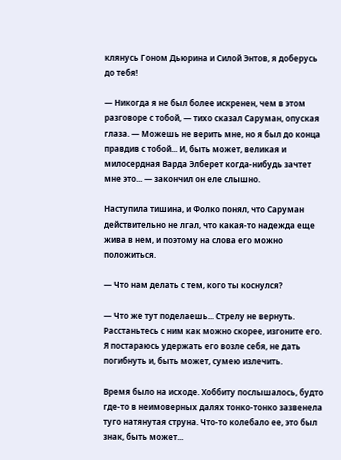клянусь Гоном Дьюрина и Силой Энтов, я доберусь до тебя!

— Никогда я не был более искренен, чем в этом разговоре с тобой, — тихо сказал Саруман, опуская глаза. — Можешь не верить мне, но я был до конца правдив с тобой... И, быть может, великая и милосердная Варда Элберет когда-нибудь зачтет мне это... — закончил он еле слышно.

Наступила тишина, и Фолко понял, что Саруман действительно не лгал, что какая-то надежда еще жива в нем, и поэтому на слова его можно положиться.

— Что нам делать с тем, кого ты коснулся?

— Что же тут поделаешь... Стрелу не вернуть. Расстаньтесь с ним как можно скорее, изгоните его. Я постараюсь удержать его возле себя, не дать погибнуть и, быть может, сумею излечить.

Время было на исходе. Хоббиту послышалось, будто где-то в неимоверных далях тонко-тонко зазвенела туго натянутая струна. Что-то колебало ее, это был знак, быть может...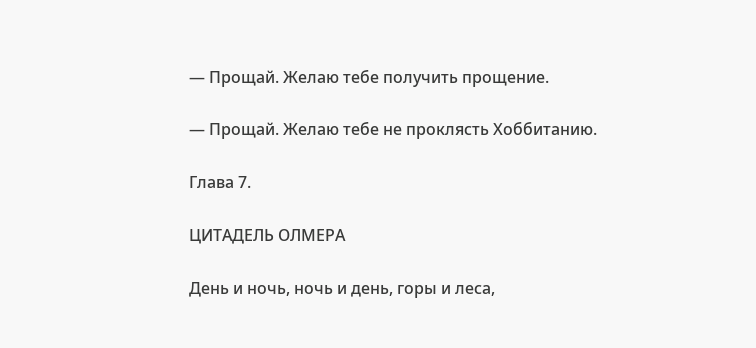— Прощай. Желаю тебе получить прощение.

— Прощай. Желаю тебе не проклясть Хоббитанию.

Глава 7.

ЦИТАДЕЛЬ ОЛМЕРА

День и ночь, ночь и день, горы и леса,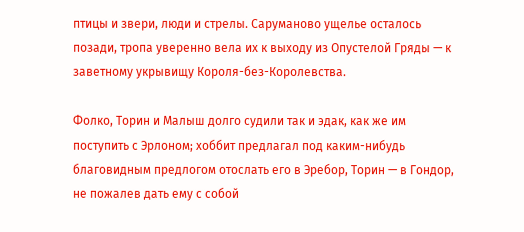птицы и звери, люди и стрелы. Саруманово ущелье осталось позади, тропа уверенно вела их к выходу из Опустелой Гряды — к заветному укрывищу Короля-без-Королевства.

Фолко, Торин и Малыш долго судили так и эдак, как же им поступить с Эрлоном; хоббит предлагал под каким-нибудь благовидным предлогом отослать его в Эребор, Торин — в Гондор, не пожалев дать ему с собой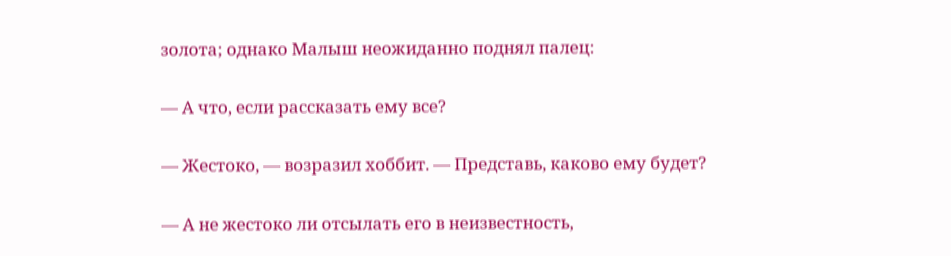золота; однако Малыш неожиданно поднял палец:

— А что, если рассказать ему все?

— Жестоко, — возразил хоббит. — Представь, каково ему будет?

— А не жестоко ли отсылать его в неизвестность,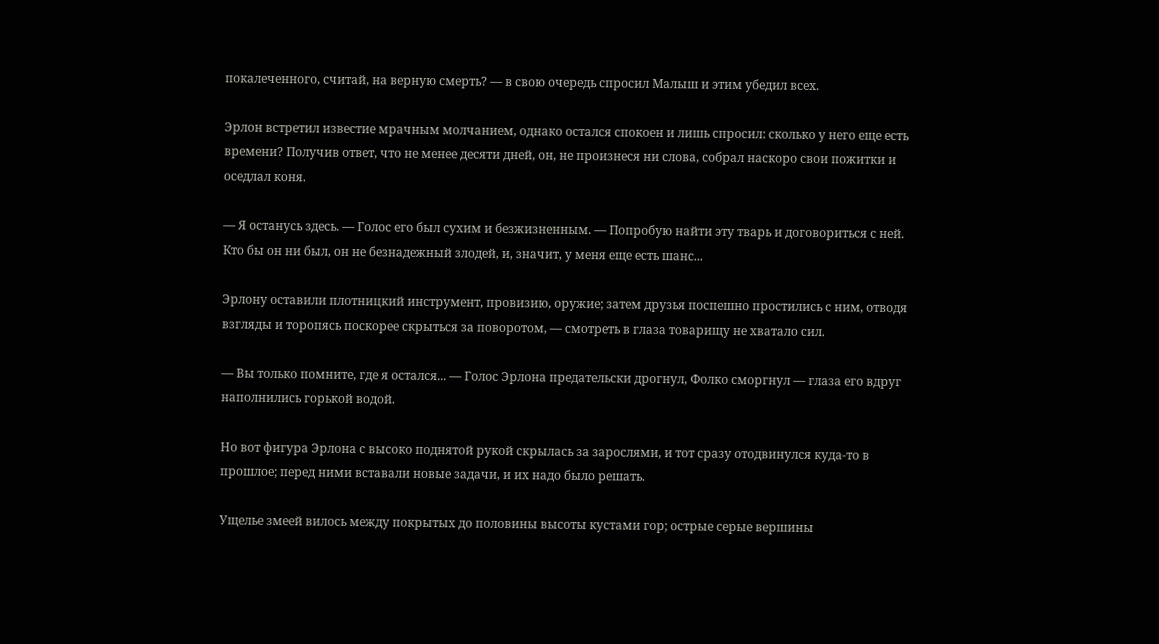покалеченного, считай, на верную смерть? — в свою очередь спросил Малыш и этим убедил всех.

Эрлон встретил известие мрачным молчанием, однако остался спокоен и лишь спросил: сколько у него еще есть времени? Получив ответ, что не менее десяти дней, он, не произнеся ни слова, собрал наскоро свои пожитки и оседлал коня.

— Я останусь здесь. — Голос его был сухим и безжизненным. — Попробую найти эту тварь и договориться с ней. Кто бы он ни был, он не безнадежный злодей, и, значит, у меня еще есть шанс...

Эрлону оставили плотницкий инструмент, провизию, оружие; затем друзья поспешно простились с ним, отводя взгляды и торопясь поскорее скрыться за поворотом, — смотреть в глаза товарищу не хватало сил.

— Вы только помните, где я остался... — Голос Эрлона предательски дрогнул, Фолко сморгнул — глаза его вдруг наполнились горькой водой.

Но вот фигура Эрлона с высоко поднятой рукой скрылась за зарослями, и тот сразу отодвинулся куда-то в прошлое; перед ними вставали новые задачи, и их надо было решать.

Ущелье змеей вилось между покрытых до половины высоты кустами гор; острые серые вершины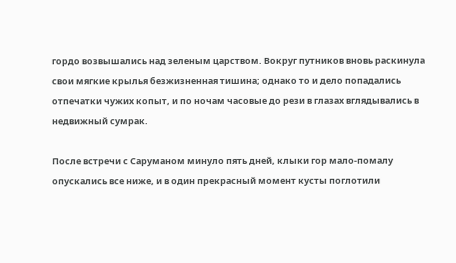гордо возвышались над зеленым царством. Вокруг путников вновь раскинула свои мягкие крылья безжизненная тишина; однако то и дело попадались отпечатки чужих копыт, и по ночам часовые до рези в глазах вглядывались в недвижный сумрак.

После встречи с Саруманом минуло пять дней, клыки гор мало-помалу опускались все ниже, и в один прекрасный момент кусты поглотили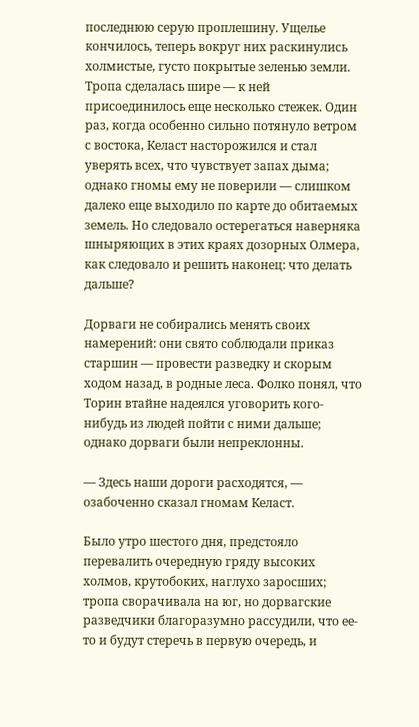последнюю серую проплешину. Ущелье кончилось, теперь вокруг них раскинулись холмистые, густо покрытые зеленью земли. Тропа сделалась шире — к ней присоединилось еще несколько стежек. Один раз, когда особенно сильно потянуло ветром с востока, Келаст насторожился и стал уверять всех, что чувствует запах дыма; однако гномы ему не поверили — слишком далеко еще выходило по карте до обитаемых земель. Но следовало остерегаться наверняка шныряющих в этих краях дозорных Олмера, как следовало и решить наконец: что делать дальше?

Дорваги не собирались менять своих намерений: они свято соблюдали приказ старшин — провести разведку и скорым ходом назад, в родные леса. Фолко понял, что Торин втайне надеялся уговорить кого-нибудь из людей пойти с ними дальше; однако дорваги были непреклонны.

— Здесь наши дороги расходятся, — озабоченно сказал гномам Келаст.

Было утро шестого дня, предстояло перевалить очередную гряду высоких холмов, крутобоких, наглухо заросших; тропа сворачивала на юг, но дорвагские разведчики благоразумно рассудили, что ее-то и будут стеречь в первую очередь, и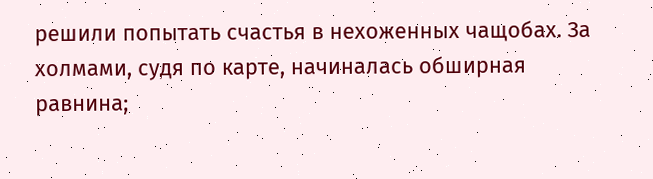решили попытать счастья в нехоженных чащобах. За холмами, судя по карте, начиналась обширная равнина;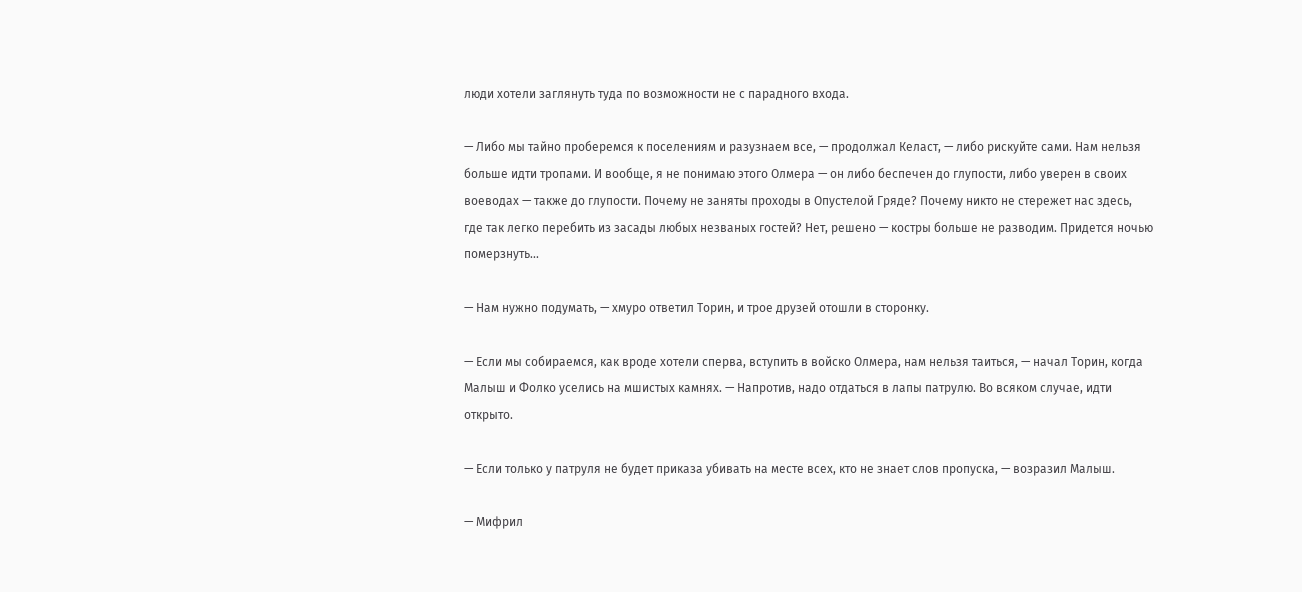люди хотели заглянуть туда по возможности не с парадного входа.

— Либо мы тайно проберемся к поселениям и разузнаем все, — продолжал Келаст, — либо рискуйте сами. Нам нельзя больше идти тропами. И вообще, я не понимаю этого Олмера — он либо беспечен до глупости, либо уверен в своих воеводах — также до глупости. Почему не заняты проходы в Опустелой Гряде? Почему никто не стережет нас здесь, где так легко перебить из засады любых незваных гостей? Нет, решено — костры больше не разводим. Придется ночью померзнуть...

— Нам нужно подумать, — хмуро ответил Торин, и трое друзей отошли в сторонку.

— Если мы собираемся, как вроде хотели сперва, вступить в войско Олмера, нам нельзя таиться, — начал Торин, когда Малыш и Фолко уселись на мшистых камнях. — Напротив, надо отдаться в лапы патрулю. Во всяком случае, идти открыто.

— Если только у патруля не будет приказа убивать на месте всех, кто не знает слов пропуска, — возразил Малыш.

— Мифрил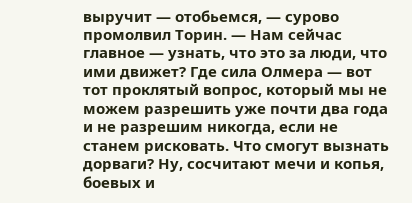выручит — отобьемся, — сурово промолвил Торин. — Нам сейчас главное — узнать, что это за люди, что ими движет? Где сила Олмера — вот тот проклятый вопрос, который мы не можем разрешить уже почти два года и не разрешим никогда, если не станем рисковать. Что смогут вызнать дорваги? Ну, сосчитают мечи и копья, боевых и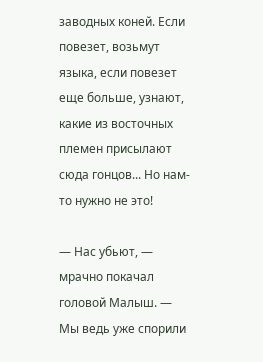заводных коней. Если повезет, возьмут языка, если повезет еще больше, узнают, какие из восточных племен присылают сюда гонцов... Но нам-то нужно не это!

— Нac убьют, — мрачно покачал головой Малыш. — Мы ведь уже спорили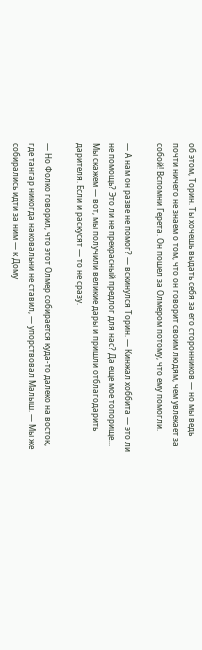об этом, Торин. Ты хочешь выдать себя за его сторонников — но мы ведь почти ничего не знаем о том, что он говорит своим людям, чем увлекает за собой! Вспомни Герета. Он пошел за Олмером потому, что ему помогли.

— А нам он разве не помог? — вскинулся Торин. — Кинжал хоббита — это ли не помощь? Это ли не прекрасный предлог для нас? Да еще мое топорище... Мы скажем — вот, мы получили великие дары и пришли отблагодарить дарителя. Если и раскусят — то не сразу.

— Но Фолко говорил, что этот Олмер собирается куда-то далеко на восток, где тангар никогда наковальни не ставил, — упорствовал Малыш. — Мы же собирались идти за ним — к Дому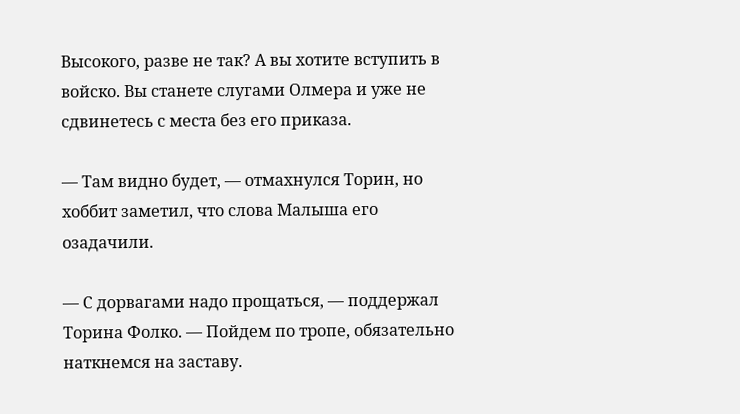Высокого, разве не так? А вы хотите вступить в войско. Вы станете слугами Олмера и уже не сдвинетесь с места без его приказа.

— Там видно будет, — отмахнулся Торин, но хоббит заметил, что слова Малыша его озадачили.

— С дорвагами надо прощаться, — поддержал Торина Фолко. — Пойдем по тропе, обязательно наткнемся на заставу.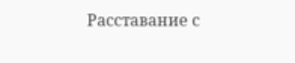Расставание с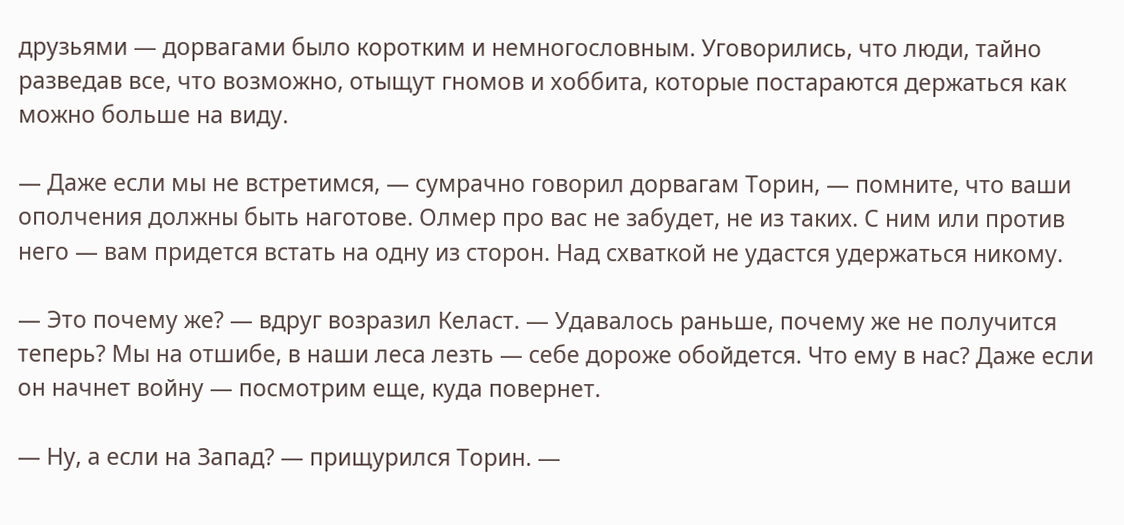друзьями — дорвагами было коротким и немногословным. Уговорились, что люди, тайно разведав все, что возможно, отыщут гномов и хоббита, которые постараются держаться как можно больше на виду.

— Даже если мы не встретимся, — сумрачно говорил дорвагам Торин, — помните, что ваши ополчения должны быть наготове. Олмер про вас не забудет, не из таких. С ним или против него — вам придется встать на одну из сторон. Над схваткой не удастся удержаться никому.

— Это почему же? — вдруг возразил Келаст. — Удавалось раньше, почему же не получится теперь? Мы на отшибе, в наши леса лезть — себе дороже обойдется. Что ему в нас? Даже если он начнет войну — посмотрим еще, куда повернет.

— Ну, а если на Запад? — прищурился Торин. —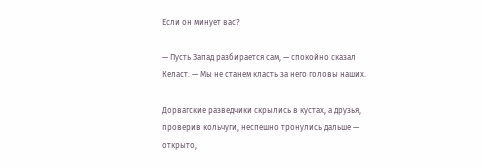Если он минует вас?

— Пусть Запад разбирается сам, — спокойно сказал Келаст. — Мы не станем класть за него головы наших.

Дорвагские разведчики скрылись в кустах, а друзья, проверив кольчуги, неспешно тронулись дальше — открыто,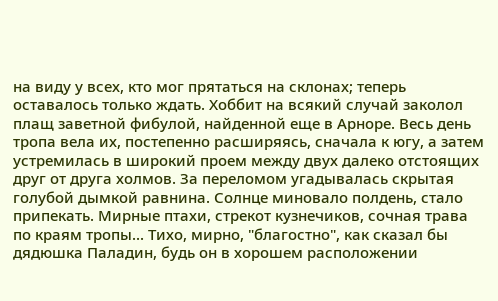на виду у всех, кто мог прятаться на склонах; теперь оставалось только ждать. Хоббит на всякий случай заколол плащ заветной фибулой, найденной еще в Арноре. Весь день тропа вела их, постепенно расширяясь, сначала к югу, а затем устремилась в широкий проем между двух далеко отстоящих друг от друга холмов. За переломом угадывалась скрытая голубой дымкой равнина. Солнце миновало полдень, стало припекать. Мирные птахи, стрекот кузнечиков, сочная трава по краям тропы... Тихо, мирно, "благостно", как сказал бы дядюшка Паладин, будь он в хорошем расположении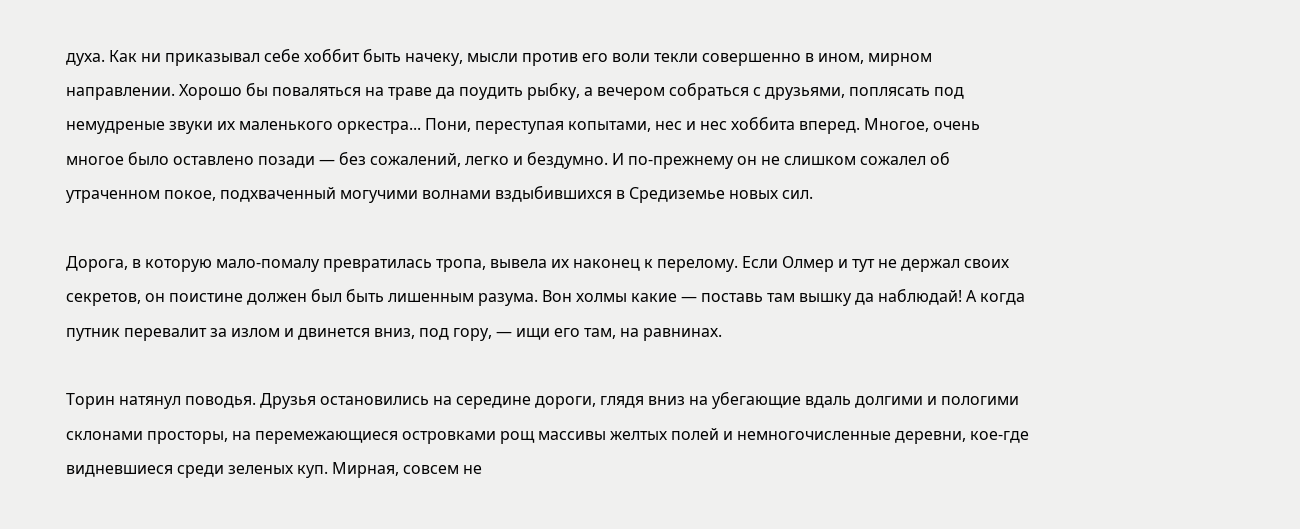духа. Как ни приказывал себе хоббит быть начеку, мысли против его воли текли совершенно в ином, мирном направлении. Хорошо бы поваляться на траве да поудить рыбку, а вечером собраться с друзьями, поплясать под немудреные звуки их маленького оркестра... Пони, переступая копытами, нес и нес хоббита вперед. Многое, очень многое было оставлено позади — без сожалений, легко и бездумно. И по-прежнему он не слишком сожалел об утраченном покое, подхваченный могучими волнами вздыбившихся в Средиземье новых сил.

Дорога, в которую мало-помалу превратилась тропа, вывела их наконец к перелому. Если Олмер и тут не держал своих секретов, он поистине должен был быть лишенным разума. Вон холмы какие — поставь там вышку да наблюдай! А когда путник перевалит за излом и двинется вниз, под гору, — ищи его там, на равнинах.

Торин натянул поводья. Друзья остановились на середине дороги, глядя вниз на убегающие вдаль долгими и пологими склонами просторы, на перемежающиеся островками рощ массивы желтых полей и немногочисленные деревни, кое-где видневшиеся среди зеленых куп. Мирная, совсем не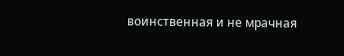воинственная и не мрачная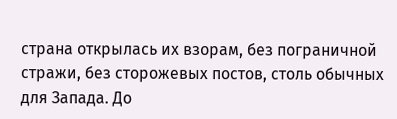страна открылась их взорам, без пограничной стражи, без сторожевых постов, столь обычных для Запада. До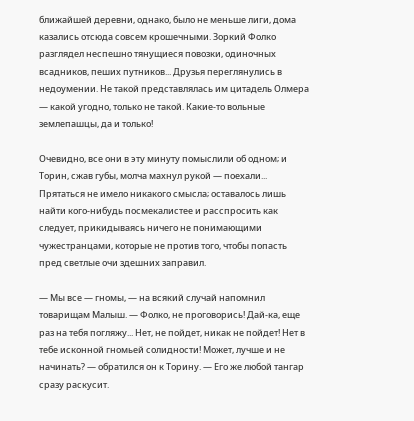ближайшей деревни, однако, было не меньше лиги, дома казались отсюда совсем крошечными. Зоркий Фолко разглядел неспешно тянущиеся повозки, одиночных всадников, пеших путников... Друзья переглянулись в недоумении. Не такой представлялась им цитадель Олмера — какой угодно, только не такой. Какие-то вольные землепашцы, да и только!

Очевидно, все они в эту минуту помыслили об одном; и Торин, сжав губы, молча махнул рукой — поехали... Прятаться не имело никакого смысла; оставалось лишь найти кого-нибудь посмекалистее и расспросить как следует, прикидываясь ничего не понимающими чужестранцами, которые не против того, чтобы попасть пред светлые очи здешних заправил.

— Мы все — гномы, — на всякий случай напомнил товарищам Малыш. — Фолко, не проговорись! Дай-ка, еще раз на тебя погляжу... Нет, не пойдет, никак не пойдет! Нет в тебе исконной гномьей солидности! Может, лучше и не начинать? — обратился он к Торину. — Его же любой тангар сразу раскусит.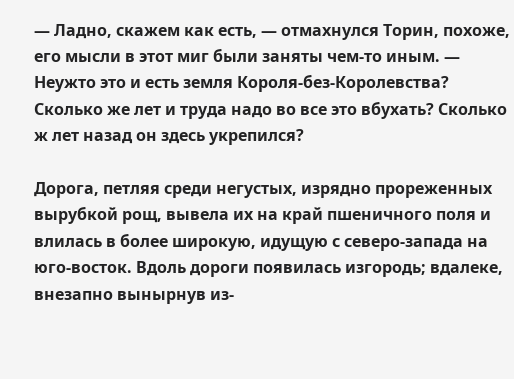— Ладно, скажем как есть, — отмахнулся Торин, похоже, его мысли в этот миг были заняты чем-то иным. — Неужто это и есть земля Короля-без-Королевства? Сколько же лет и труда надо во все это вбухать? Сколько ж лет назад он здесь укрепился?

Дорога, петляя среди негустых, изрядно прореженных вырубкой рощ, вывела их на край пшеничного поля и влилась в более широкую, идущую с северо-запада на юго-восток. Вдоль дороги появилась изгородь; вдалеке, внезапно вынырнув из-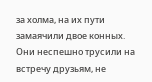за холма, на их пути замаячили двое конных. Они неспешно трусили на встречу друзьям, не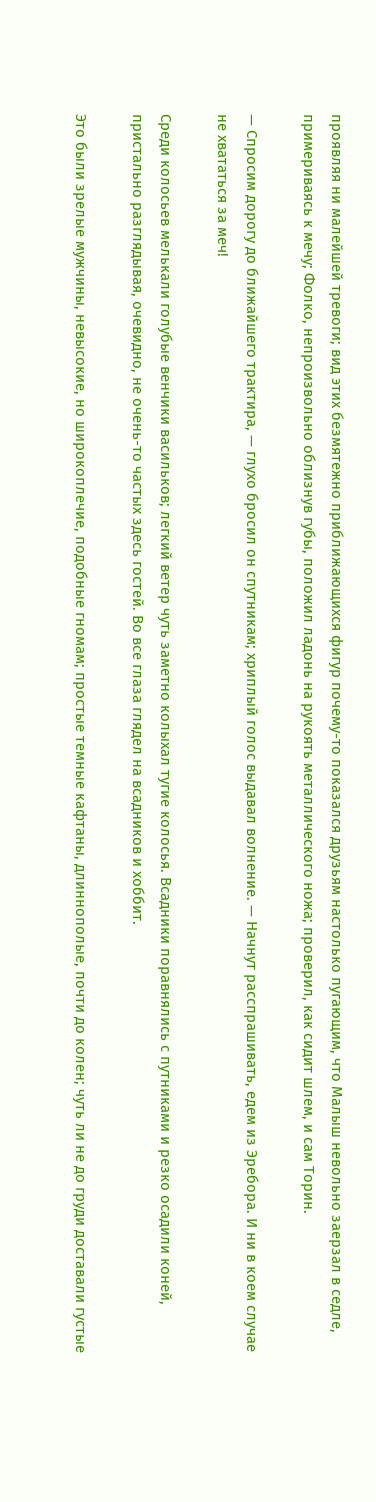проявляя ни малейшей тревоги; вид этих безмятежно приближающихся фигур почему-то показался друзьям настолько пугающим, что Малыш невольно заерзал в седле, примериваясь к мечу; Фолко, непроизвольно облизнув губы, положил ладонь на рукоять металлического ножа; проверил, как сидит шлем, и сам Торин.

— Спросим дорогу до ближайшего трактира, — глухо бросил он спутникам; хриплый голос выдавал волнение. — Начнут расспрашивать, едем из Эребора. И ни в коем случае не хвататься за меч!

Среди колосьев мелькали голубые венчики васильков; легкий ветер чуть заметно колыхал тугие колосья. Всадники поравнялись с путниками и резко осадили коней, пристально разглядывая, очевидно, не очень-то частых здесь гостей. Во все глаза глядел на всадников и хоббит.

Это были зрелые мужчины, невысокие, но широкоплечие, подобные гномам; простые темные кафтаны, длиннополые, почти до колен; чуть ли не до груди доставали густые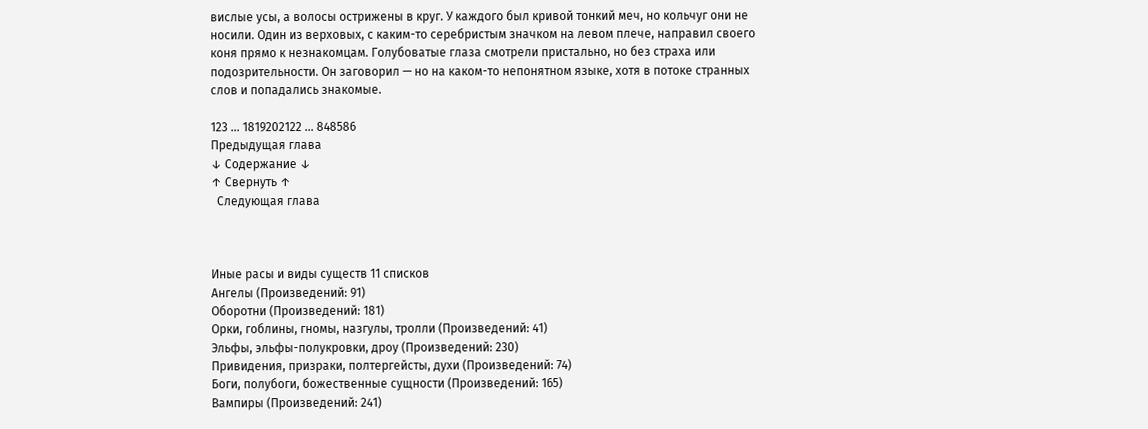вислые усы, а волосы острижены в круг. У каждого был кривой тонкий меч, но кольчуг они не носили. Один из верховых, с каким-то серебристым значком на левом плече, направил своего коня прямо к незнакомцам. Голубоватые глаза смотрели пристально, но без страха или подозрительности. Он заговорил — но на каком-то непонятном языке, хотя в потоке странных слов и попадались знакомые.

123 ... 1819202122 ... 848586
Предыдущая глава
↓ Содержание ↓
↑ Свернуть ↑
  Следующая глава



Иные расы и виды существ 11 списков
Ангелы (Произведений: 91)
Оборотни (Произведений: 181)
Орки, гоблины, гномы, назгулы, тролли (Произведений: 41)
Эльфы, эльфы-полукровки, дроу (Произведений: 230)
Привидения, призраки, полтергейсты, духи (Произведений: 74)
Боги, полубоги, божественные сущности (Произведений: 165)
Вампиры (Произведений: 241)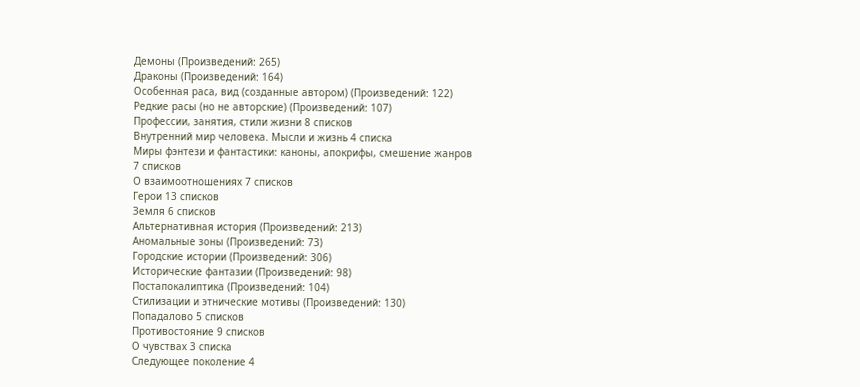Демоны (Произведений: 265)
Драконы (Произведений: 164)
Особенная раса, вид (созданные автором) (Произведений: 122)
Редкие расы (но не авторские) (Произведений: 107)
Профессии, занятия, стили жизни 8 списков
Внутренний мир человека. Мысли и жизнь 4 списка
Миры фэнтези и фантастики: каноны, апокрифы, смешение жанров 7 списков
О взаимоотношениях 7 списков
Герои 13 списков
Земля 6 списков
Альтернативная история (Произведений: 213)
Аномальные зоны (Произведений: 73)
Городские истории (Произведений: 306)
Исторические фантазии (Произведений: 98)
Постапокалиптика (Произведений: 104)
Стилизации и этнические мотивы (Произведений: 130)
Попадалово 5 списков
Противостояние 9 списков
О чувствах 3 списка
Следующее поколение 4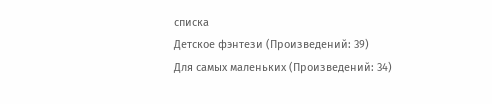списка
Детское фэнтези (Произведений: 39)
Для самых маленьких (Произведений: 34)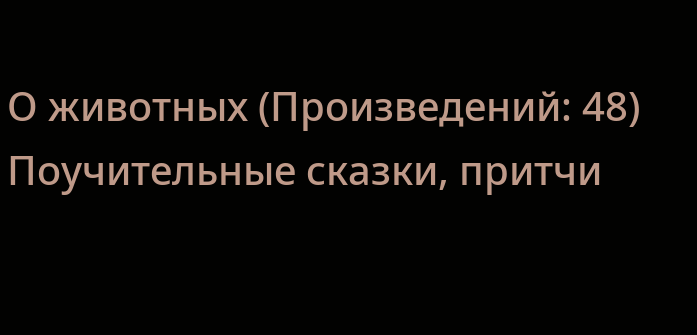О животных (Произведений: 48)
Поучительные сказки, притчи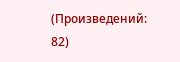(Произведений: 82)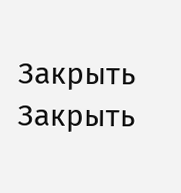Закрыть
Закрыть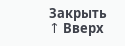Закрыть
↑ Вверх